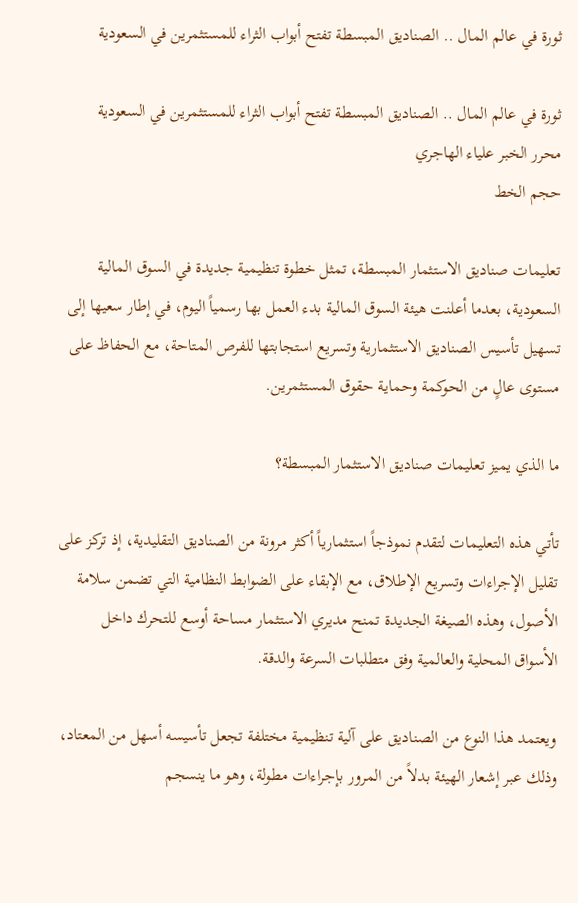ثورة في عالم المال .. الصناديق المبسطة تفتح أبواب الثراء للمستثمرين في السعودية

ثورة في عالم المال .. الصناديق المبسطة تفتح أبواب الثراء للمستثمرين في السعودية
محرر الخبر علياء الهاجري
حجم الخط

تعليمات صناديق الاستثمار المبسطة، تمثل خطوة تنظيمية جديدة في السوق المالية السعودية، بعدما أعلنت هيئة السوق المالية بدء العمل بها رسمياً اليوم، في إطار سعيها إلى تسهيل تأسيس الصناديق الاستثمارية وتسريع استجابتها للفرص المتاحة، مع الحفاظ على مستوى عالٍ من الحوكمة وحماية حقوق المستثمرين.

ما الذي يميز تعليمات صناديق الاستثمار المبسطة؟

تأتي هذه التعليمات لتقدم نموذجاً استثمارياً أكثر مرونة من الصناديق التقليدية، إذ تركز على تقليل الإجراءات وتسريع الإطلاق، مع الإبقاء على الضوابط النظامية التي تضمن سلامة الأصول، وهذه الصيغة الجديدة تمنح مديري الاستثمار مساحة أوسع للتحرك داخل الأسواق المحلية والعالمية وفق متطلبات السرعة والدقة.

ويعتمد هذا النوع من الصناديق على آلية تنظيمية مختلفة تجعل تأسيسه أسهل من المعتاد، وذلك عبر إشعار الهيئة بدلاً من المرور بإجراءات مطولة، وهو ما ينسجم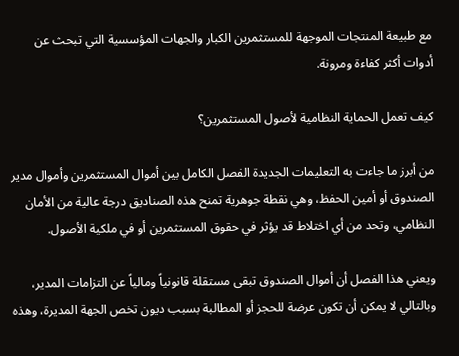مع طبيعة المنتجات الموجهة للمستثمرين الكبار والجهات المؤسسية التي تبحث عن أدوات أكثر كفاءة ومرونة.

كيف تعمل الحماية النظامية لأصول المستثمرين؟

من أبرز ما جاءت به التعليمات الجديدة الفصل الكامل بين أموال المستثمرين وأموال مدير الصندوق أو أمين الحفظ، وهي نقطة جوهرية تمنح هذه الصناديق درجة عالية من الأمان النظامي، وتحد من أي اختلاط قد يؤثر في حقوق المستثمرين أو في ملكية الأصول.

ويعني هذا الفصل أن أموال الصندوق تبقى مستقلة قانونياً ومالياً عن التزامات المدير، وبالتالي لا يمكن أن تكون عرضة للحجز أو المطالبة بسبب ديون تخص الجهة المديرة، وهذه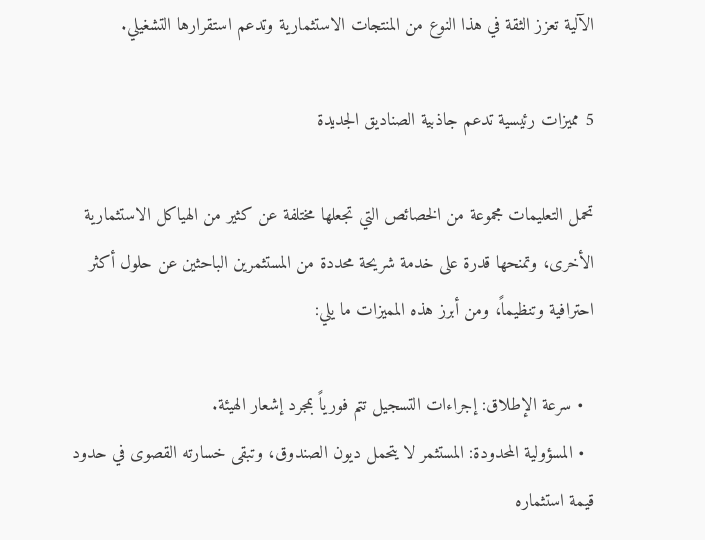الآلية تعزز الثقة في هذا النوع من المنتجات الاستثمارية وتدعم استقرارها التشغيلي.

5 مميزات رئيسية تدعم جاذبية الصناديق الجديدة

تحمل التعليمات مجموعة من الخصائص التي تجعلها مختلفة عن كثير من الهياكل الاستثمارية الأخرى، وتمنحها قدرة على خدمة شريحة محددة من المستثمرين الباحثين عن حلول أكثر احترافية وتنظيماً، ومن أبرز هذه المميزات ما يلي:

  • سرعة الإطلاق: إجراءات التسجيل تتم فورياً بمجرد إشعار الهيئة.
  • المسؤولية المحدودة: المستثمر لا يتحمل ديون الصندوق، وتبقى خسارته القصوى في حدود قيمة استثماره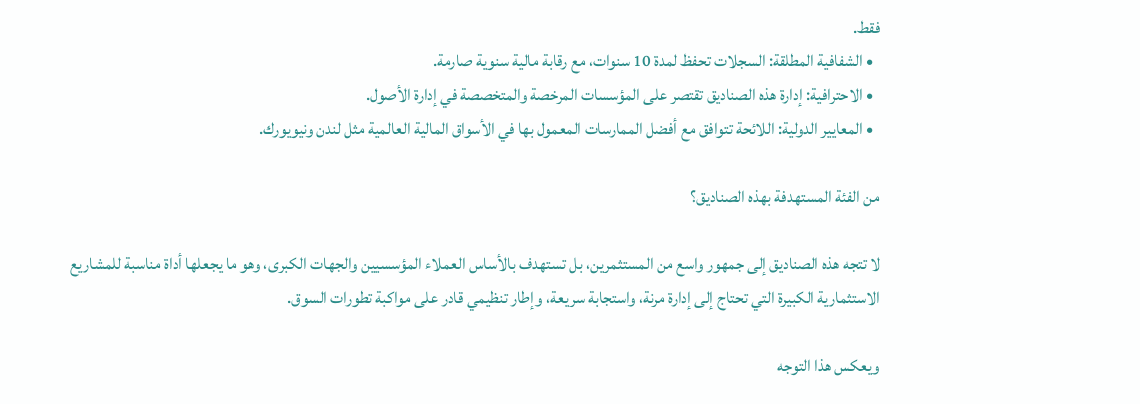فقط.
  • الشفافية المطلقة: السجلات تحفظ لمدة 10 سنوات، مع رقابة مالية سنوية صارمة.
  • الاحترافية: إدارة هذه الصناديق تقتصر على المؤسسات المرخصة والمتخصصة في إدارة الأصول.
  • المعايير الدولية: اللائحة تتوافق مع أفضل الممارسات المعمول بها في الأسواق المالية العالمية مثل لندن ونيويورك.

من الفئة المستهدفة بهذه الصناديق؟

لا تتجه هذه الصناديق إلى جمهور واسع من المستثمرين، بل تستهدف بالأساس العملاء المؤسسيين والجهات الكبرى، وهو ما يجعلها أداة مناسبة للمشاريع الاستثمارية الكبيرة التي تحتاج إلى إدارة مرنة، واستجابة سريعة، وإطار تنظيمي قادر على مواكبة تطورات السوق.

ويعكس هذا التوجه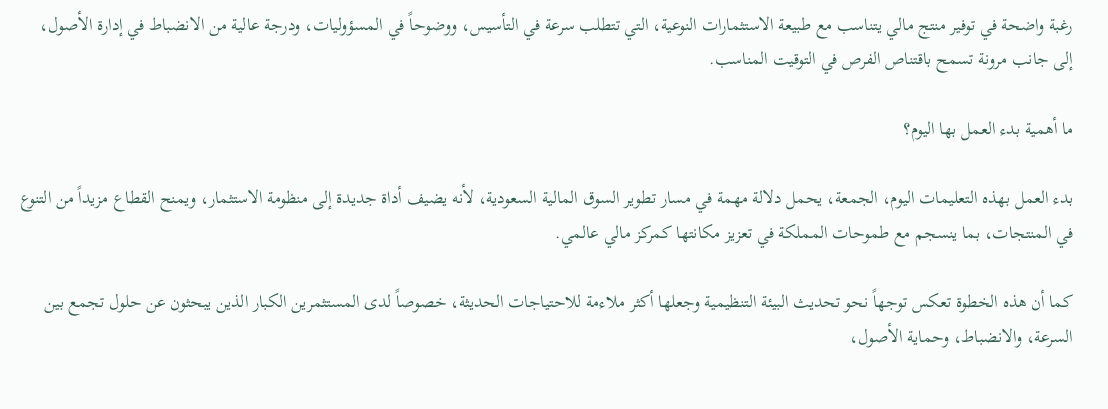رغبة واضحة في توفير منتج مالي يتناسب مع طبيعة الاستثمارات النوعية، التي تتطلب سرعة في التأسيس، ووضوحاً في المسؤوليات، ودرجة عالية من الانضباط في إدارة الأصول، إلى جانب مرونة تسمح باقتناص الفرص في التوقيت المناسب.

ما أهمية بدء العمل بها اليوم؟

بدء العمل بهذه التعليمات اليوم، الجمعة، يحمل دلالة مهمة في مسار تطوير السوق المالية السعودية، لأنه يضيف أداة جديدة إلى منظومة الاستثمار، ويمنح القطاع مزيداً من التنوع في المنتجات، بما ينسجم مع طموحات المملكة في تعزيز مكانتها كمركز مالي عالمي.

كما أن هذه الخطوة تعكس توجهاً نحو تحديث البيئة التنظيمية وجعلها أكثر ملاءمة للاحتياجات الحديثة، خصوصاً لدى المستثمرين الكبار الذين يبحثون عن حلول تجمع بين السرعة، والانضباط، وحماية الأصول،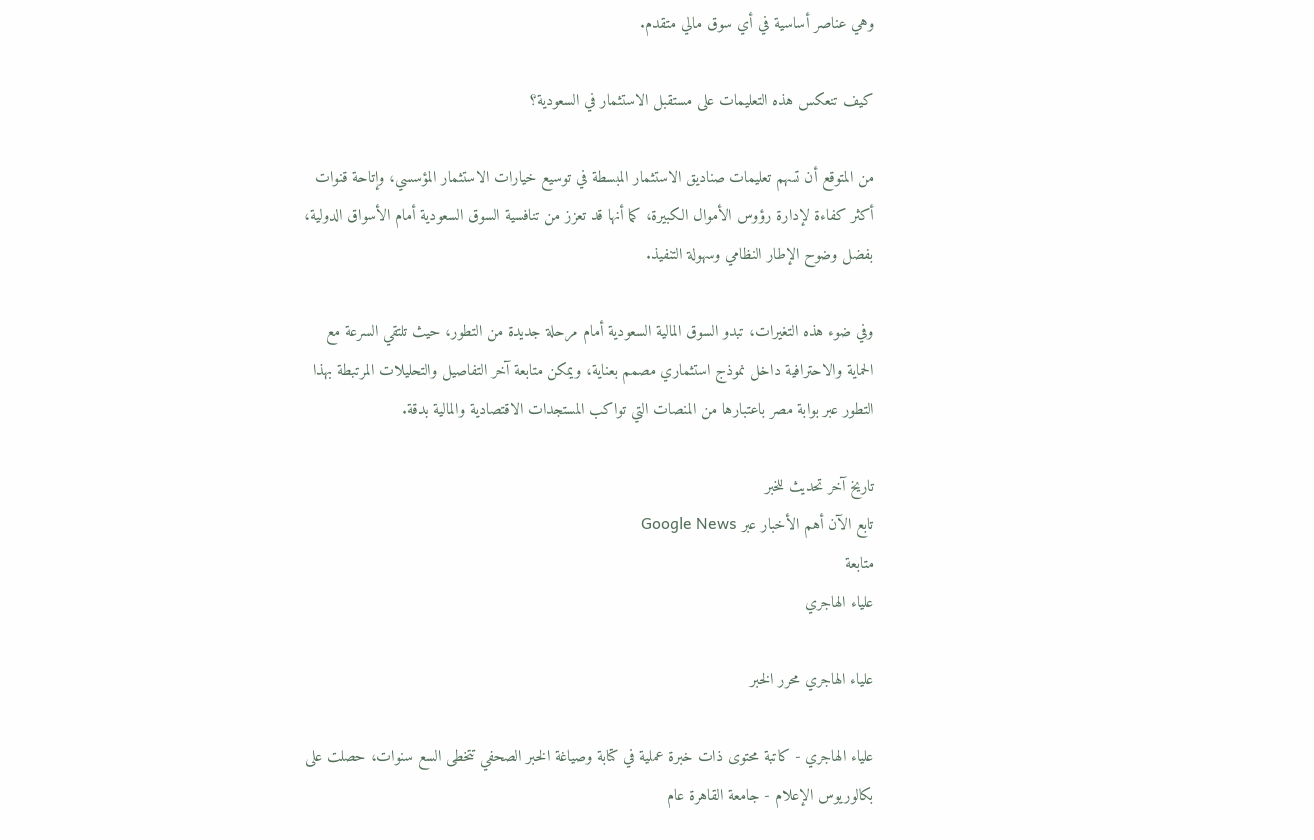وهي عناصر أساسية في أي سوق مالي متقدم.

كيف تنعكس هذه التعليمات على مستقبل الاستثمار في السعودية؟

من المتوقع أن تسهم تعليمات صناديق الاستثمار المبسطة في توسيع خيارات الاستثمار المؤسسي، وإتاحة قنوات أكثر كفاءة لإدارة رؤوس الأموال الكبيرة، كما أنها قد تعزز من تنافسية السوق السعودية أمام الأسواق الدولية، بفضل وضوح الإطار النظامي وسهولة التنفيذ.

وفي ضوء هذه التغيرات، تبدو السوق المالية السعودية أمام مرحلة جديدة من التطور، حيث تلتقي السرعة مع الحماية والاحترافية داخل نموذج استثماري مصمم بعناية، ويمكن متابعة آخر التفاصيل والتحليلات المرتبطة بهذا التطور عبر بوابة مصر باعتبارها من المنصات التي تواكب المستجدات الاقتصادية والمالية بدقة.

تاريخ آخر تحديث للخبر
تابع الآن أهم الأخبار عبر Google News
متابعة
علياء الهاجري

علياء الهاجري محرر الخبر

علياء الهاجري - كاتبة محتوى ذات خبرة عملية في كتابة وصياغة الخبر الصحفي تتخطى السع سنوات، حصلت على بكالوريوس الإعلام - جامعة القاهرة عام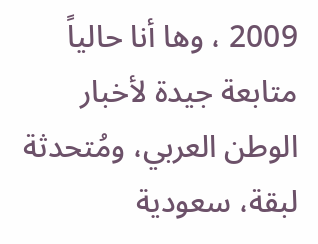2009 ، وها أنا حالياً متابعة جيدة لأخبار الوطن العربي، ومُتحدثة لبقة، سعودية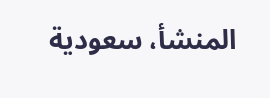المنشأ، سعودية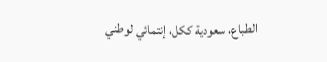الطباع، سعودية ككل، إنتمائي لوطني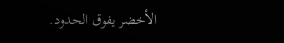الأخضر يفوق الحدود.